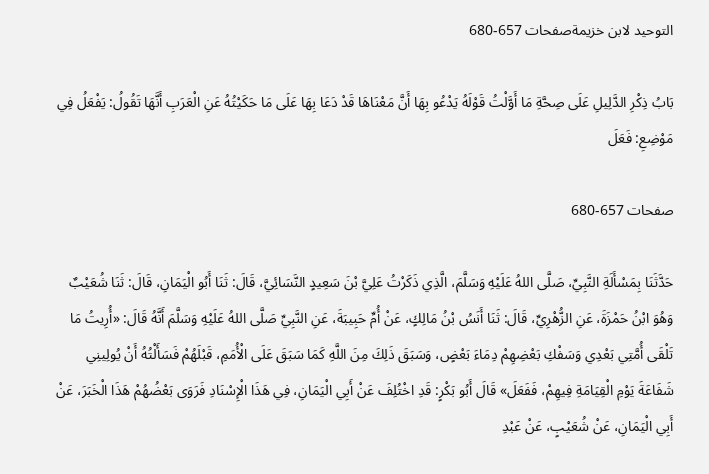التوحيد لابن خزيمةصفحات 657-680

بَابُ ذِكْرِ الدَّلِيلِ عَلَى صِحَّةِ مَا أَوَّلْتُ قَوْلَهُ يَدْعُو بِهَا أَنَّ مَعْنَاهَا قَدْ دَعَا بِهَا عَلَى مَا حَكَيْتُهُ عَنِ الْعَرَبِ أَنَّهَا تَقُولُ: يَفْعَلُ فِي مَوْضِعِ: فَعَلَ

صفحات 657-680

حَدَّثَنَا بِمَسْأَلَةِ النَّبِيِّ، صَلَّى اللهُ عَلَيْهِ وَسَلَّمَ، الَّذِي ذَكَرْتُ عَلِيَّ بْنَ سَعِيدٍ النَّسَائِيَّ، قَالَ: ثَنَا أَبُو الْيَمَانِ، قَالَ: ثَنَا شُعَيْبٌ وَهُوَ ابْنُ حَمْزَةَ، عَنِ الزُّهْرِيِّ، قَالَ: ثَنَا أَنَسُ بْنُ مَالِكٍ، عَنْ أُمِّ حَبِيبَةَ، عَنِ النَّبِيِّ صَلَّى اللهُ عَلَيْهِ وَسَلَّمَ أَنَّهُ قَالَ: «أُرِيتُ مَا تَلْقَى أُمَّتِي بَعْدِي وَسَفْكِ بَعْضِهِمْ دِمَاءَ بَعْضٍ، وَسَبَقَ ذَلِكَ مِنَ اللَّهِ كَمَا سَبَقَ عَلَى الْأُمَمِ، قَبْلَهُمْ فَسَأَلْتُهُ أَنْ يُولِينِي شَفَاعَةَ يَوْمِ الْقِيَامَةِ فِيهِمْ، فَفَعَلَ» قَالَ أَبُو بَكْرٍ: قَدِ اخْتُلِفَ عَنْ أَبِي الْيَمَانِ، فِي هَذَا الْإِسْنَادِ فَرَوَى بَعْضُهُمْ هَذَا الْخَبَرَ، عَنْ أَبِي الْيَمَانِ، عَنْ شُعَيْبٍ، عَنْ عَبْدِ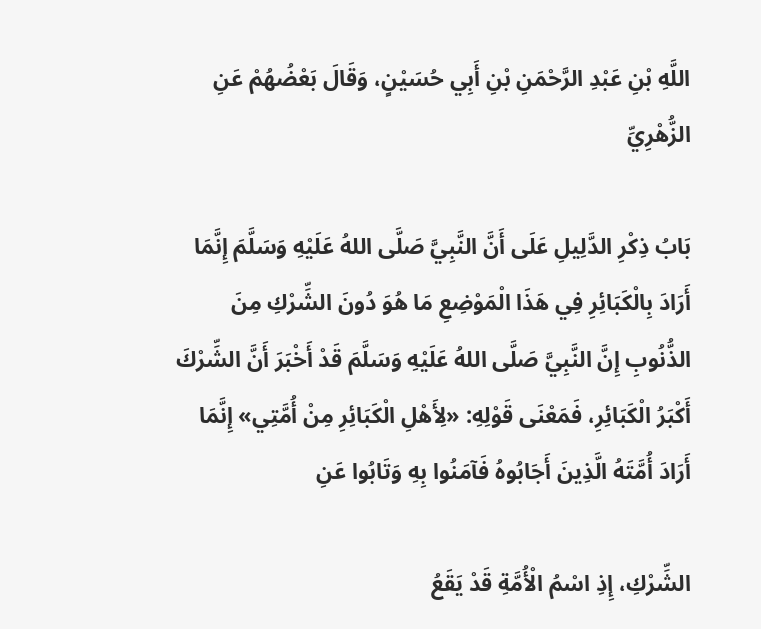اللَّهِ بْنِ عَبْدِ الرَّحْمَنِ بْنِ أَبِي حُسَيْنٍ، وَقَالَ بَعْضُهُمْ عَنِ الزُّهْرِيِّ

بَابُ ذِكْرِ الدَّلِيلِ عَلَى أَنَّ النَّبِيَّ صَلَّى اللهُ عَلَيْهِ وَسَلَّمَ إِنَّمَا أَرَادَ بِالْكَبَائِرِ فِي هَذَا الْمَوْضِعِ مَا هُوَ دُونَ الشِّرْكِ مِنَ الذُّنُوبِ إِنَّ النَّبِيَّ صَلَّى اللهُ عَلَيْهِ وَسَلَّمَ قَدْ أَخْبَرَ أَنَّ الشِّرْكَ أَكْبَرُ الْكَبَائِرِ، فَمَعْنَى قَوْلِهِ: «لِأَهْلِ الْكَبَائِرِ مِنْ أُمَّتِي» إِنَّمَا أَرَادَ أُمَّتَهُ الَّذِينَ أَجَابُوهُ فَآمَنُوا بِهِ وَتَابُوا عَنِ

الشِّرْكِ، إِذِ اسْمُ الْأُمَّةِ قَدْ يَقَعُ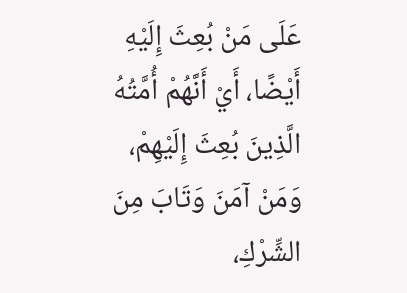عَلَى مَنْ بُعِثَ إِلَيْهِ أَيْضًا، أَيْ أَنَّهُمْ أُمَّتُهُ الَّذِينَ بُعِثَ إِلَيْهِمْ، وَمَنْ آمَنَ وَتَابَ مِنَ الشِّرْكِ،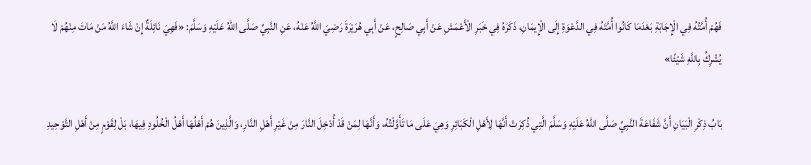فَهُمْ أُمَّتُهُ فِي الْإِجَابَةِ بَعْدَمَا كَانُوا أُمَّتَهُ فِي الدَّعْوَةِ إِلَى الْإِيمَانِ، ذَكَرَهُ فِي خَبَرِ الْأَعْمَشِ عَنْ أَبِي صَالِحٍ، عَنْ أَبِي هُرَيْرَةَ رَضِيَ اللَّهُ عَنْهُ، عَنِ النَّبِيِّ صَلَّى اللهُ عَلَيْهِ وَسَلَّمَ: «فَهِيَ نَائِلَةٌ إِنْ شَاءَ اللَّهُ مَنْ مَاتَ مِنْهُمْ لَا يُشْرِكُ بِاللَّهِ شَيْئًا»

بَابُ ذِكْرِ الْبَيَانِ أَنَّ شَفَاعَةَ النَّبِيِّ صَلَّى اللهُ عَلَيْهِ وَسَلَّمَ الَّتِي ذُكِرَتْ أَنَّهَا لِأَهْلِ الْكَبَائِرِ وَهِيَ عَلَى مَا تَأَوَّلْتُهُ، وَأَنَّهَا لِمَنْ قَدْ أُدْخِلَ النَّارَ مِنْ غَيْرِ أَهْلِ النَّارِ، وَالَّذِينَ هُمْ أَهْلُهَا أَهْلُ الْخُلُودِ فِيهَا، بَلْ لِقَوْمٍ مِنْ أَهْلِ التَّوْحِيدِ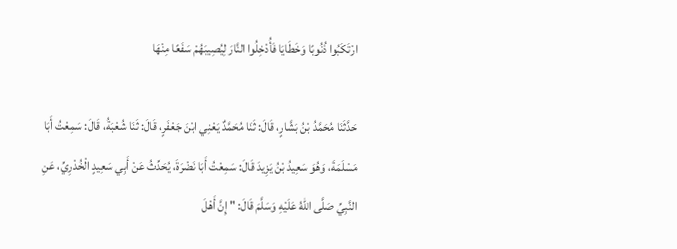ارْتَكَبُوا ذُنُوبًا وَخَطَايَا فَأُدْخِلُوا النَّارَ لِيُصِيبَهُمْ سَفَعًا مِنْهَا

حَدَّثَنَا مُحَمَّدُ بْنُ بَشَّارٍ، قَالَ: ثَنَا مُحَمَّدٌ يَعْنِي ابْنَ جَعْفَرٍ، قَالَ: ثَنَا شُعْبَةُ، قَالَ: سَمِعْتُ أَبَا مَسْلَمَةَ، وَهُوَ سَعِيدُ بْنُ يَزِيدَ قَالَ: سَمِعْتُ أَبَا نَضْرَةَ، يُحَدِّثُ عَنْ أَبِي سَعِيدٍ الْخُدْرِيِّ، عَنِ النَّبِيِّ صَلَّى اللهُ عَلَيْهِ وَسَلَّمَ قَالَ: " إِنَّ أَهْلَ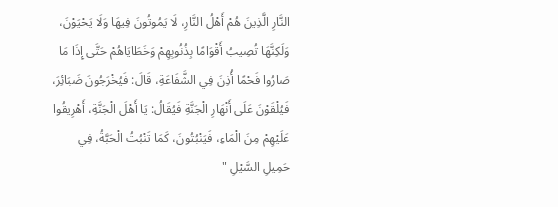النَّارِ الَّذِينَ هُمْ أَهْلُ النَّارِ، لَا يَمُوتُونَ فِيهَا وَلَا يَحْيَوْنَ، وَلَكِنَّهَا تُصِيبُ أَقْوَامًا بِذُنُوبِهِمْ وَخَطَايَاهُمْ حَتَّى إِذَا مَا صَارُوا فَحْمًا أُذِنَ فِي الشَّفَاعَةِ، قَالَ: فَيُخْرَجُونَ ضَبَائِرَ، فَيُلْقَوْنَ عَلَى أَنْهَارِ الْجَنَّةِ فَيُقَالُ: يَا أَهْلَ الْجَنَّةِ، أَهْرِيقُوا عَلَيْهِمْ مِنَ الْمَاءِ، فَيَنْبُتُونَ، كَمَا تَنْبُتُ الْحَبَّةُ، فِي حَمِيلِ السَّيْلِ "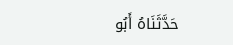حَدَّثَنَاهُ أَبُو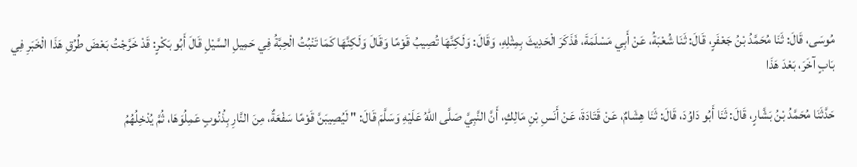مُوسَى، قَالَ: ثَنَا مُحَمَّدُ بْنُ جَعْفَرٍ، قَالَ: ثَنَا شُعْبَةُ، عَنْ أَبِي مَسْلَمَةَ، فَذَكَرَ الْحَدِيثَ بِمِثْلِهِ، وَقَالَ: وَلَكِنَّهَا تُصِيبُ قَوْمًا وَقَالَ وَلَكِنَّهَا كَمَا تَنْبُتُ الْحِبَّةُ فِي حَمِيلِ السَّيْلِ قَالَ أَبُو بَكْرٍ: قَدْ خَرَّجْتُ بَعْضَ طُرُقِ هَذَا الْخَبَرِ فِي بَابٍ آخَرَ، بَعْدَ هَذَا

حَدَّثَنَا مُحَمَّدُ بْنُ بَشَّارٍ، قَالَ: ثَنَا أَبُو دَاوُدَ، قَالَ: ثَنَا هِشَامٌ، عَنْ قَتَادَةَ، عَنْ أَنَسِ بْنِ مَالِكٍ، أَنَّ النَّبِيَّ صَلَّى اللهُ عَلَيْهِ وَسَلَّمَ قَالَ: " لَيُصِيبَنَّ قَوْمًا سَفْعَةٌ، مِنَ النَّارِ بِذُنُوبٍ عَمِلُوَهَا، ثُمَّ يُدْخِلُهُمُ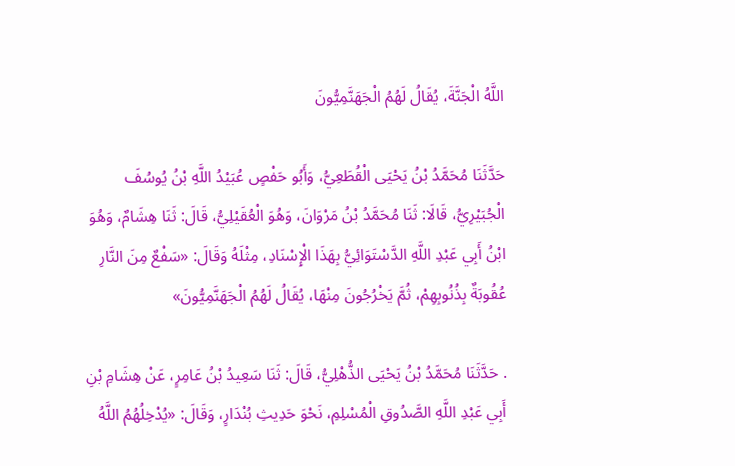اللَّهُ الْجَنَّةَ، يُقَالُ لَهُمُ الْجَهَنَّمِيُّونَ

حَدَّثَنَا مُحَمَّدُ بْنُ يَحْيَى الْقُطَعِيُّ، وَأَبُو حَفْصٍ عُبَيْدُ اللَّهِ بْنُ يُوسُفَ الْجُبَيْرِيُّ، قَالَا: ثَنَا مُحَمَّدُ بْنُ مَرْوَانَ، وَهُوَ الْعُقَيْلِيُّ، قَالَ: ثَنَا هِشَامٌ، وَهُوَ ابْنُ أَبِي عَبْدِ اللَّهِ الدَّسْتَوَائِيُّ بِهَذَا الْإِسْنَادِ، مِثْلَهُ وَقَالَ: «سَفْعٌ مِنَ النَّارِ عُقُوبَةٌ بِذُنُوبِهِمْ، ثُمَّ يَخْرُجُونَ مِنْهَا، يُقَالُ لَهُمُ الْجَهَنَّمِيُّونَ»

. حَدَّثَنَا مُحَمَّدُ بْنُ يَحْيَى الذُّهْلِيُّ، قَالَ: ثَنَا سَعِيدُ بْنُ عَامِرٍ، عَنْ هِشَامِ بْنِ أَبِي عَبْدِ اللَّهِ الصَّدُوقِ الْمُسْلِمِ، نَحْوَ حَدِيثِ بُنْدَارٍ، وَقَالَ: «يُدْخِلُهُمُ اللَّهُ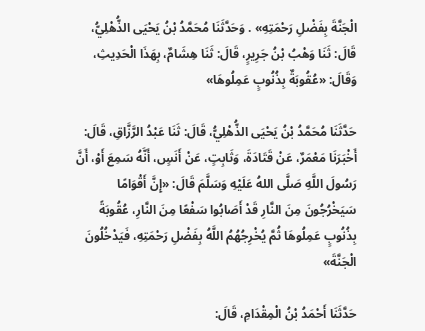الْجَنَّةَ بِفَضْلِ رَحْمَتِهِ» . وَحَدَّثَنَا مُحَمَّدُ بْنُ يَحْيَى الذُّهْلِيُّ، قَالَ: ثَنَا وَهْبُ بْنُ جَرِيرٍ، قَالَ: ثَنَا هِشَامٌ، بِهَذَا الْحَدِيثِ، وَقَالَ: «عُقُوبَةٌ بِذُنُوبٍ عَمِلُوهَا»

حَدَّثَنَا مُحَمَّدُ بْنُ يَحْيَى الذُّهْلِيُّ، قَالَ: ثَنَا عَبْدُ الرَّزَّاقِ، قَالَ: أَخْبَرَنَا مَعْمَرٌ، عَنْ قَتَادَةَ، وَثَابِتٍ، عَنْ أَنَسٍ، أَنَّهُ سَمِعَ أَوْ، أَنَّ رَسُولَ اللَّهِ صَلَّى اللهُ عَلَيْهِ وَسَلَّمَ قَالَ: «إِنَّ أَقْوَامًا سَيَخْرُجُونَ مِنَ النَّارِ قَدْ أَصَابُوا سَفْعًا مِنَ النَّارِ، عُقُوبَةً بِذُنُوبٍ عَمِلُوهَا ثُمَّ يُخْرِجُهُمُ اللَّهُ بِفَضْلِ رَحْمَتِهِ، فَيَدْخُلُونَ الْجَنَّةَ»

حَدَّثَنَا أَحْمَدُ بْنُ الْمِقْدَامِ، قَالَ: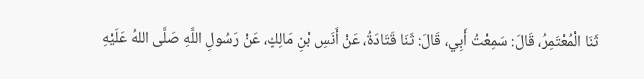ثَنَا الْمُعْتَمِرُ، قَالَ: سَمِعْتُ أَبِي، قَالَ: ثَنَا قَتَادَةُ، عَنْ أَنَسِ بْنِ مَالِكٍ، عَنْ رَسُولِ اللَّهِ صَلَّى اللهُ عَلَيْهِ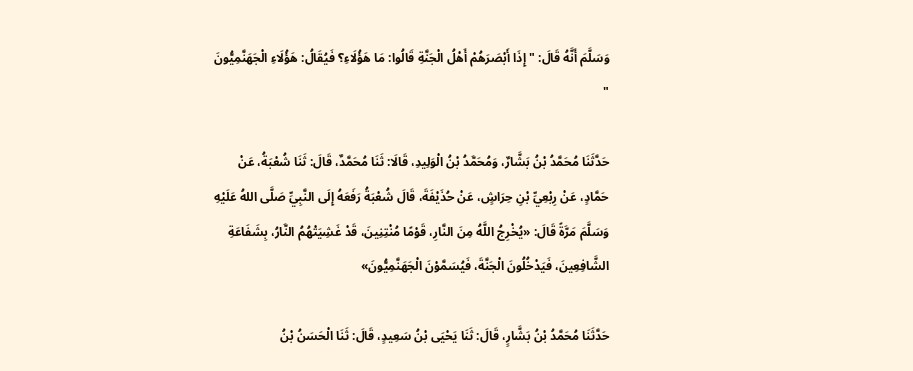وَسَلَّمَ أَنَّهُ قَالَ: " إِذَا أَبْصَرَهُمْ أَهْلُ الْجَنَّةِ قَالُوا: مَا هَؤُلَاءِ؟ فَيُقَالُ: هَؤُلَاءِ الْجَهَنَّمِيُّونَ "

حَدَّثَنَا مُحَمَّدُ بْنُ بَشَّارٌ، وَمُحَمَّدُ بْنُ الْوَلِيدِ، قَالَا: ثَنَا مُحَمَّدٌ، قَالَ: ثَنَا شُعْبَةُ، عَنْ حَمَّادٍ، عَنْ رِبْعِيِّ بْنِ حِرَاشٍ، عَنْ حُذَيْفَةَ، قَالَ شُعْبَةُ رَفَعَهُ إِلَى النَّبِيِّ صَلَّى اللهُ عَلَيْهِ وَسَلَّمَ مَرَّةً قَالَ: «يُخْرِجُ اللَّهُ مِنَ النَّارِ، قَوْمًا مُنْتِنِينَ، قَدْ غَشِيَتْهُمُ النَّارُ، بِشَفَاعَةِ الشَّافِعِينَ، فَيَدْخُلُونَ الْجَنَّةَ، فَيُسَمَّوْنَ الْجَهَنَّمِيُّونَ»

حَدَّثَنَا مُحَمَّدُ بْنُ بَشَّارٍ، قَالَ: ثَنَا يَحْيَى بْنُ سَعِيدٍ، قَالَ: ثَنَا الْحَسَنُ بْنُ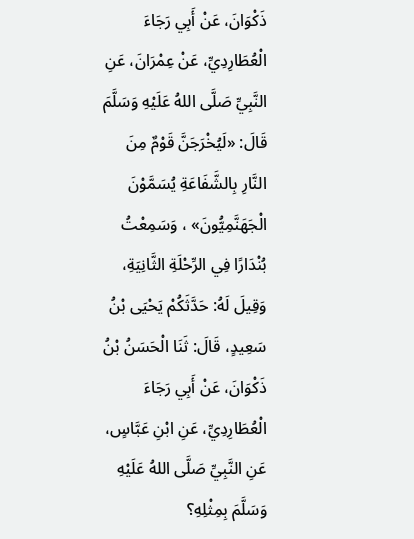ذَكْوَانَ، عَنْ أَبِي رَجَاءَ الْعُطَارِدِيِّ، عَنْ عِمْرَانَ، عَنِ النَّبِيِّ صَلَّى اللهُ عَلَيْهِ وَسَلَّمَ قَالَ: «لَيُخْرَجَنَّ قَوْمٌ مِنَ النَّارِ بِالشَّفَاعَةِ يُسَمَّوْنَ الْجَهَنَّمِيُّونَ» ، وَسَمِعْتُ بُنْدَارًا فِي الرِّحْلَةِ الثَّانِيَةِ، وَقِيلَ لَهُ: حَدَّثَكُمْ يَحْيَى بْنُ سَعِيدٍ، قَالَ: ثَنَا الْحَسَنُ بْنُ ذَكْوَانَ، عَنْ أَبِي رَجَاءَ الْعُطَارِدِيِّ، عَنِ ابْنِ عَبَّاسٍ، عَنِ النَّبِيِّ صَلَّى اللهُ عَلَيْهِ وَسَلَّمَ بِمِثْلِهِ؟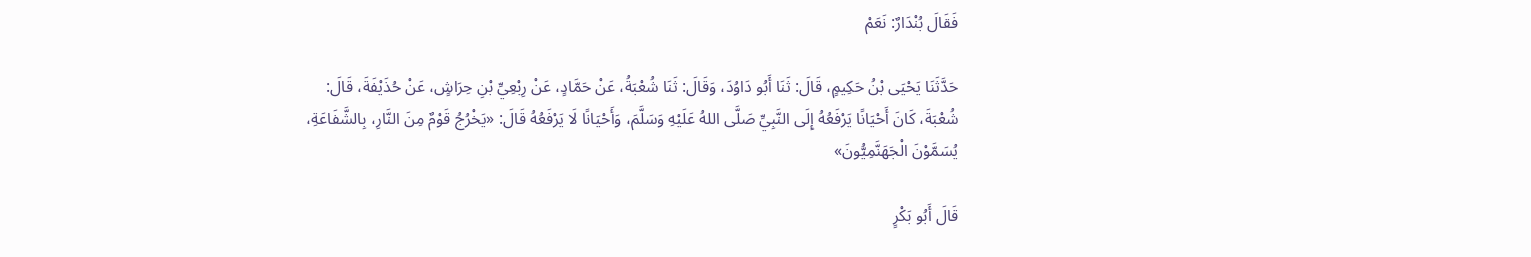فَقَالَ بُنْدَارٌ: نَعَمْ

حَدَّثَنَا يَحْيَى بْنُ حَكِيمٍ، قَالَ: ثَنَا أَبُو دَاوُدَ، وَقَالَ: ثَنَا شُعْبَةُ، عَنْ حَمَّادٍ، عَنْ رِبْعِيِّ بْنِ حِرَاشٍ، عَنْ حُذَيْفَةَ، قَالَ: شُعْبَةَ، كَانَ أَحْيَانًا يَرْفَعُهُ إِلَى النَّبِيِّ صَلَّى اللهُ عَلَيْهِ وَسَلَّمَ، وَأَحْيَانًا لَا يَرْفَعُهُ قَالَ: «يَخْرُجُ قَوْمٌ مِنَ النَّارِ، بِالشَّفَاعَةِ، يُسَمَّوْنَ الْجَهَنَّمِيُّونَ»

قَالَ أَبُو بَكْرٍ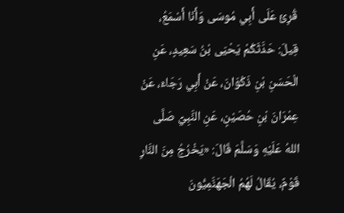قُرِئَ عَلَى أَبِي مُوسَى وَأَنَا أَسْمَعُ، قِيلَ: حَدَّثَكُمْ يَحْيَى بْنُ سَعِيدٍ، عَنِ الْحَسَنِ بْنِ ذَكْوَانَ، عَنْ أَبِي رَجَاءَ، عَنْ عِمْرَانَ بْنِ حُصَيْنٍ، عَنِ النَّبِيِّ صَلَّى اللهُ عَلَيْهِ وَسَلَّمَ قَالَ: «يَخْرُجُ مِنَ النَّارِ قَوْمٌ، يُقَالُ لَهُمُ الْجَهَنَّمِيُّونَ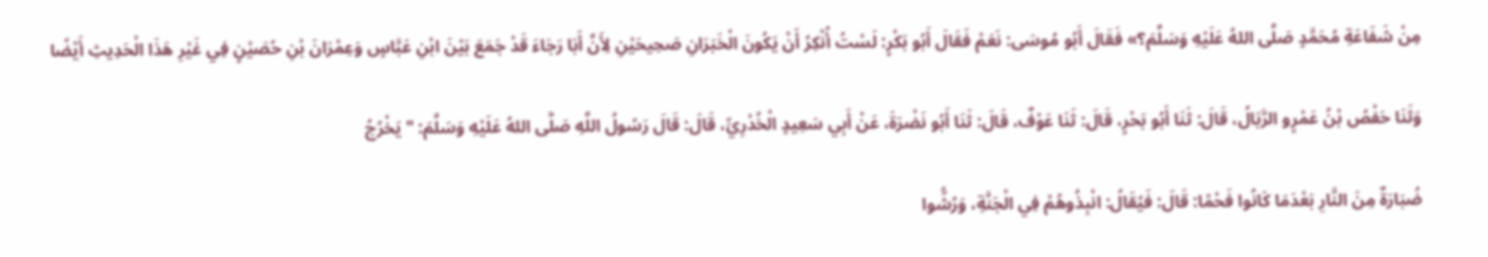مِنْ شَفَاعَةِ مُحَمَّدٍ صَلَّى اللهُ عَلَيْهِ وَسَلَّمَ؟» فَقَالَ أَبُو مُوسَى: نَعَمْ فَقَالَ أَبُو بَكْرٍ: لَسْتُ أُنْكِرُ أَنْ يَكُونَ الْخَبَرَانِ صَحِيحَيْنِ لِأَنَّ أَبَا رَجَاءَ قَدْ جَمَعَ بَيْنَ ابْنِ عَبَّاسٍ وَعِمْرَانَ بْنِ حُصَيْنٍ فِي غَيْرِ هَذَا الْحَدِيثِ أَيْضًا

وَثَنَا حَفْصُ بْنُ عَمْرٍو الرَّبَالُ، قَالَ: ثَنَا أَبُو بَحْرٍ، قَالَ: ثَنَا عَوْفٌ، قَالَ: ثَنَا أَبُو نَضْرَةَ، عَنْ أَبِي سَعِيدٍ الْخُدْرِيِّ، قَالَ: قَالَ رَسُولُ اللَّهِ صَلَّى اللهُ عَلَيْهِ وَسَلَّمَ: " يَخْرُجُ

ضُبَارَةٌ مِنَ النَّارِ بَعْدَمَا كَانُوا فَحْمًا: قَالَ: فَيُقَالُ: انْبِذُوهُمْ فِي الْجَنَّةِ، وَرُشُّوا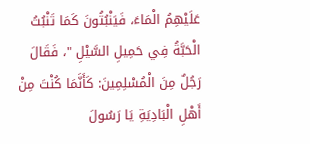عَلَيْهِمُ الْمَاءَ، فَيَنْبُتُونَ كَمَا تَنْبُتُ الْحَبَّةُ فِي حَمِيلِ السَّيْلِ "، فَقَالَ رَجُلٌ مِنَ الْمُسْلِمِينَ: كَأَنَّمَا كُنْتَ مِنْ أَهْلِ الْبَادِيَةِ يَا رَسُولَ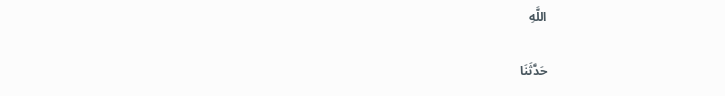اللَّهِ

حَدَّثَنَا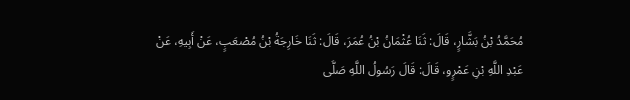مُحَمَّدُ بْنُ بَشَّارٍ، قَالَ: ثَنَا عُثْمَانُ بْنُ عُمَرَ، قَالَ: ثَنَا خَارِجَةُ بْنُ مُصْعَبٍ، عَنْ أَبِيهِ، عَنْ عَبْدِ اللَّهِ بْنِ عَمْرٍو، قَالَ: قَالَ رَسُولُ اللَّهِ صَلَّى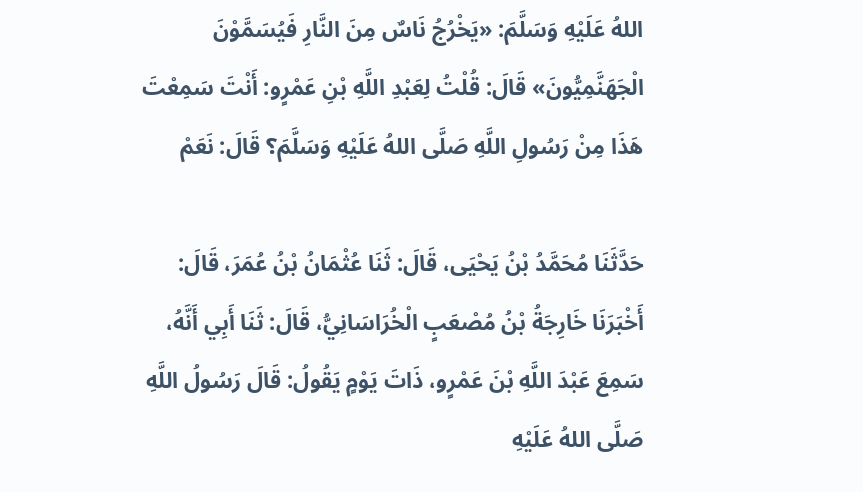اللهُ عَلَيْهِ وَسَلَّمَ: «يَخْرُجُ نَاسٌ مِنَ النَّارِ فَيُسَمَّوْنَ الْجَهَنَّمِيُّونَ» قَالَ: قُلْتُ لِعَبْدِ اللَّهِ بْنِ عَمْرٍو: أَنْتَ سَمِعْتَ هَذَا مِنْ رَسُولِ اللَّهِ صَلَّى اللهُ عَلَيْهِ وَسَلَّمَ؟ قَالَ: نَعَمْ

حَدَّثَنَا مُحَمَّدُ بْنُ يَحْيَى، قَالَ: ثَنَا عُثْمَانُ بْنُ عُمَرَ، قَالَ: أَخْبَرَنَا خَارِجَةُ بْنُ مُصْعَبٍ الْخُرَاسَانِيُّ، قَالَ: ثَنَا أَبِي أَنَّهُ، سَمِعَ عَبْدَ اللَّهِ بْنَ عَمْرٍو، ذَاتَ يَوْمٍ يَقُولُ: قَالَ رَسُولُ اللَّهِ صَلَّى اللهُ عَلَيْهِ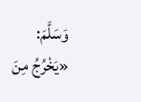وَسَلَّمَ: «يَخْرُجُ مِنَ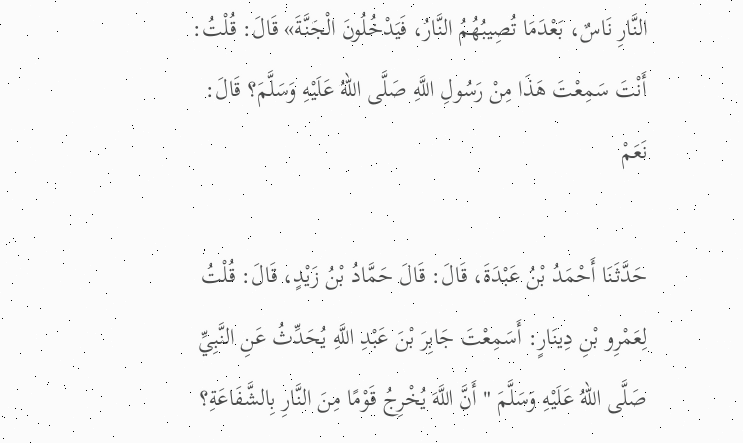النَّارِ نَاسٌ، بَعْدَمَا تُصِيبُهُمُ النَّارُ، فَيَدْخُلُونَ الْجَنَّةَ» قَالَ: قُلْتُ: أَنْتَ سَمِعْتَ هَذَا مِنْ رَسُولِ اللَّهِ صَلَّى اللهُ عَلَيْهِ وَسَلَّمَ؟ قَالَ: نَعَمْ

حَدَّثَنَا أَحْمَدُ بْنُ عَبْدَةَ، قَالَ: قَالَ حَمَّادُ بْنُ زَيْدٍ، قَالَ: قُلْتُ لِعَمْرِو بْنِ دِينَارٍ: أَسَمِعْتَ جَابِرَ بْنَ عَبْدِ اللَّهِ يُحَدِّثُ عَنِ النَّبِيِّ صَلَّى اللهُ عَلَيْهِ وَسَلَّمَ " أَنَّ اللَّهَ يُخْرِجُ قَوْمًا مِنَ النَّارِ بِالشَّفَاعَةِ؟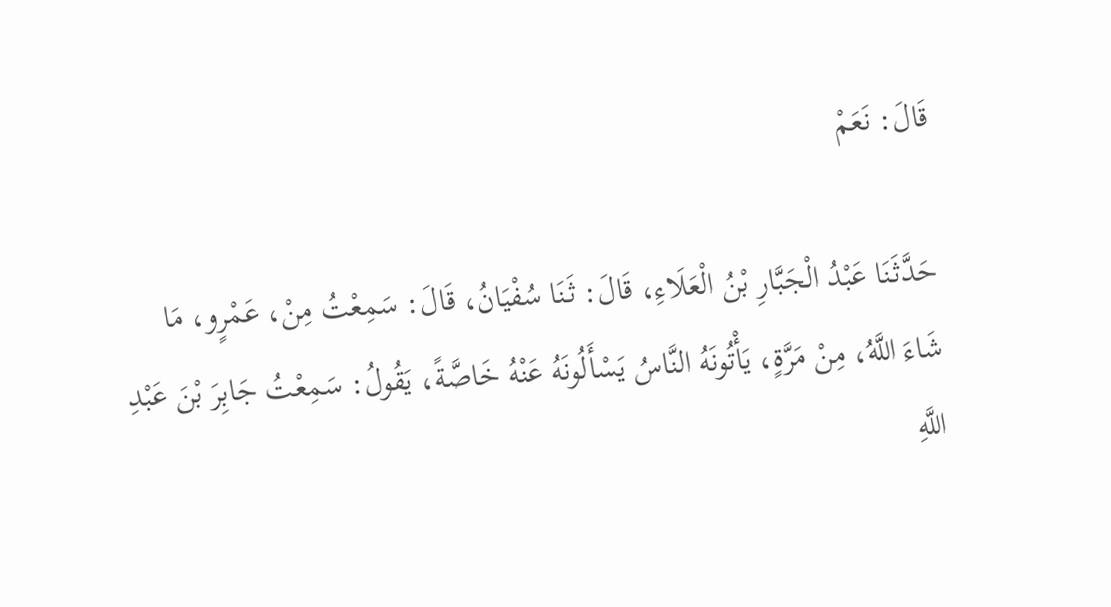قَالَ: نَعَمْ

حَدَّثَنَا عَبْدُ الْجَبَّارِ بْنُ الْعَلَاءِ، قَالَ: ثَنَا سُفْيَانُ، قَالَ: سَمِعْتُ مِنْ، عَمْرٍو، مَا شَاءَ اللَّهُ، مِنْ مَرَّةٍ، يَأْتُونَهُ النَّاسُ يَسْأَلُونَهُ عَنْهُ خَاصَّةً، يَقُولُ: سَمِعْتُ جَابِرَ بْنَ عَبْدِ اللَّهِ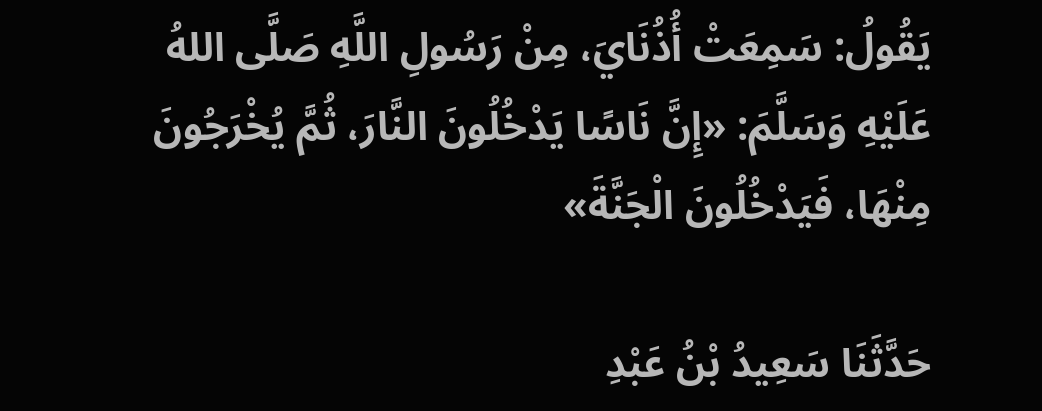يَقُولُ: سَمِعَتْ أُذُنَايَ، مِنْ رَسُولِ اللَّهِ صَلَّى اللهُ عَلَيْهِ وَسَلَّمَ: «إِنَّ نَاسًا يَدْخُلُونَ النَّارَ، ثُمَّ يُخْرَجُونَ مِنْهَا، فَيَدْخُلُونَ الْجَنَّةَ»

حَدَّثَنَا سَعِيدُ بْنُ عَبْدِ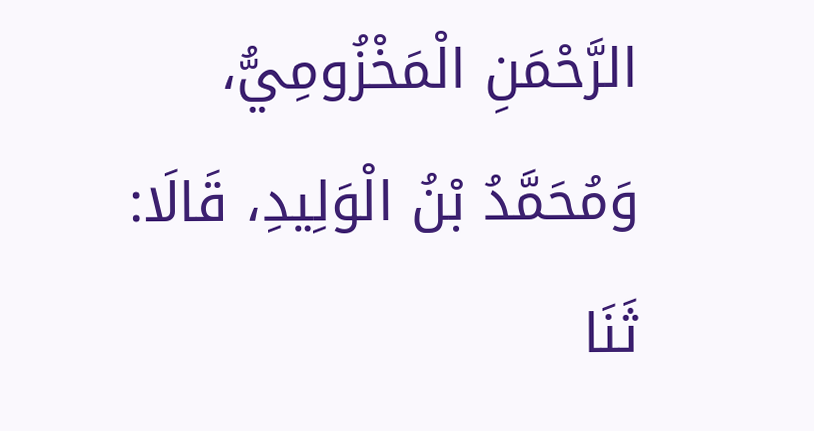الرَّحْمَنِ الْمَخْزُومِيُّ، وَمُحَمَّدُ بْنُ الْوَلِيدِ، قَالَا: ثَنَا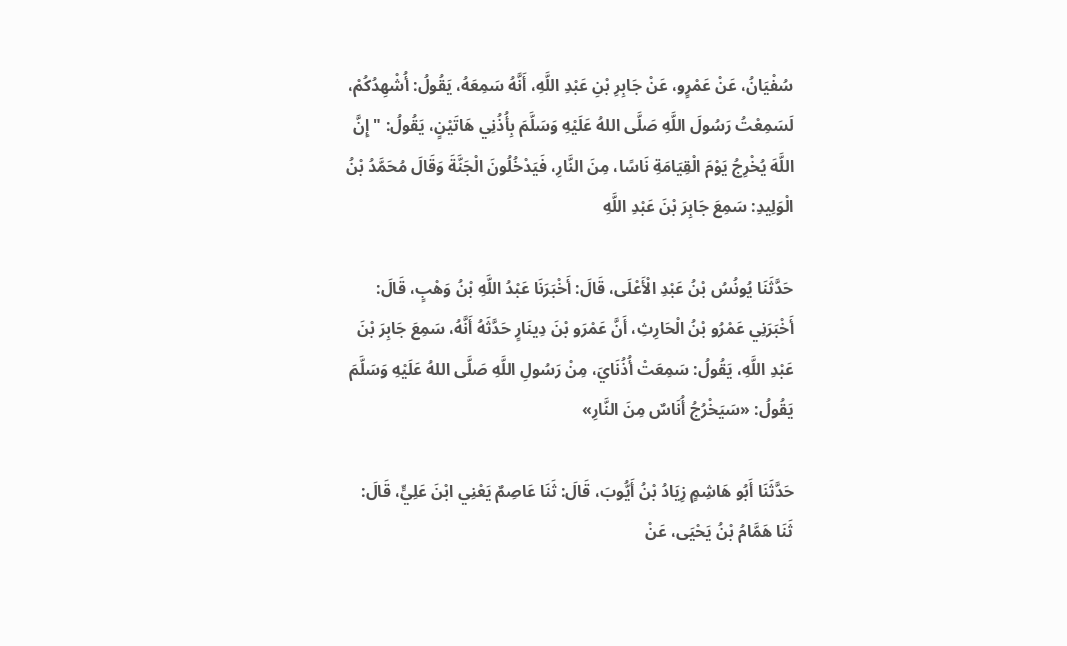سُفْيَانُ، عَنْ عَمْرٍو، عَنْ جَابِرِ بْنِ عَبْدِ اللَّهِ، أَنَّهُ سَمِعَهُ، يَقُولُ: أُشْهِدُكُمْ، لَسَمِعْتُ رَسُولَ اللَّهِ صَلَّى اللهُ عَلَيْهِ وَسَلَّمَ بِأُذُنِي هَاتَيْنٍ، يَقُولُ: " إِنَّ اللَّهَ يُخْرِجُ يَوْمَ الْقِيَامَةِ نَاسًا، مِنَ النَّارِ، فَيَدْخُلُونَ الْجَنَّةَ وَقَالَ مُحَمَّدُ بْنُ الْوَلِيدِ: سَمِعَ جَابِرَ بْنَ عَبْدِ اللَّهِ

حَدَّثَنَا يُونُسُ بْنُ عَبْدِ الْأَعْلَى، قَالَ: أَخْبَرَنَا عَبْدُ اللَّهِ بْنُ وَهْبٍ، قَالَ: أَخْبَرَنِي عَمْرُو بْنُ الْحَارِثِ، أَنَّ عَمْرَو بْنَ دِينَارٍ حَدَّثَهُ أَنَّهُ، سَمِعَ جَابِرَ بْنَ عَبْدِ اللَّهِ، يَقُولُ: سَمِعَتْ أُذُنَايَ، مِنْ رَسُولِ اللَّهِ صَلَّى اللهُ عَلَيْهِ وَسَلَّمَ يَقُولُ: «سَيَخْرُجُ أُنَاسٌ مِنَ النَّارِ»

حَدَّثَنَا أَبُو هَاشِمٍ زِيَادُ بْنُ أَيُّوبَ، قَالَ: ثَنَا عَاصِمٌ يَعْنِي ابْنَ عَلِيٍّ، قَالَ: ثَنَا هَمَّامُ بْنُ يَحْيَى، عَنْ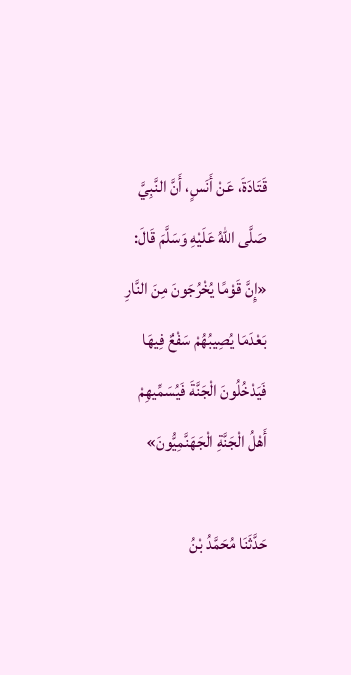قَتَادَةَ، عَنْ أَنَسٍ، أَنَّ النَّبِيَّ صَلَّى اللهُ عَلَيْهِ وَسَلَّمَ قَالَ: «إِنَّ قَوْمًا يُخْرُجَونَ مِنَ النَّارِ بَعْدَمَا يُصِيبُهُمْ سَفْعٌ فِيهَا فَيَدْخُلُونَ الْجَنَّةَ فَيُسَمِّيهِمْ أَهْلُ الْجَنَّةِ الْجَهَنَّمِيُّونَ»

حَدَّثَنَا مُحَمَّدُ بْنُ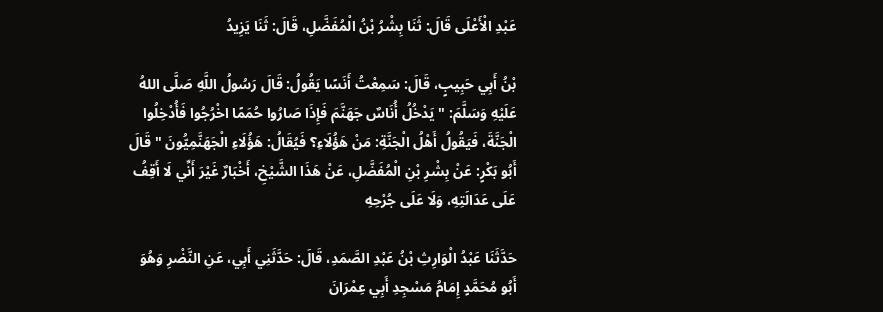عَبْدِ الْأَعْلَى قَالَ: ثَنَا بِشْرُ بْنُ الْمُفَضَّلِ، قَالَ: ثَنَا يَزِيدُ

بْنُ أَبِي حَبِيبٍ، قَالَ: سَمِعْتُ أَنَسًا يَقُولُ: قَالَ رَسُولُ اللَّهِ صَلَّى اللهُ عَلَيْهِ وَسَلَّمَ: " يَدْخُلُ أُنَاسٌ جَهَنَّمَ فَإِذَا صَارُوا حُمَمًا اخْرُجُوا فَأُدْخِلُوا الْجَنَّةَ، فَيَقُولُ أَهْلُ الْجَنَّةِ: مَنْ هَؤُلَاءِ؟ فَيُقَالُ: هَؤُلَاءِ الْجَهَنَّمِيُّونَ " قَالَ أَبُو بَكْرٍ: عَنْ بِشْرِ بْنِ الْمُفَضَّلِ، عَنْ هَذَا الشَّيْخِ، أَخْبَارٌ غَيْرَ أَنِّي لَا أَقِفُ عَلَى عَدَالَتِهِ، وَلَا عَلَى جُرْحِهِ

حَدَّثَنَا عَبْدُ الْوَارِثِ بْنُ عَبْدِ الصَّمَدِ، قَالَ: حَدَّثَنِي أَبِي، عَنِ النَّضْرِ وَهُوَ أَبُو مُحَمَّدٍ إِمَامُ مَسْجِدِ أَبِي عِمْرَانَ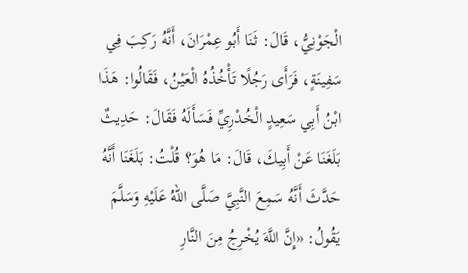الْجَوْنِيُّ، قَالَ: ثَنَا أَبُو عِمْرَانَ، أَنَّهُ رَكِبَ فِي سَفِينَةٍ، فَرَأَى رَجُلًا تَأْخُذُهُ الْعَيْنُ، فَقَالُوا: هَذَا ابْنُ أَبِي سَعِيدٍ الْخُدْرِيِّ فَسَأَلَهُ فَقَالَ: حَدِيثٌ بَلَغَنَا عَنْ أَبِيكَ، قَالَ: مَا هُوَ؟ قُلْتُ: بَلَغَنَا أَنَّهُ حَدَّثَ أَنَّهُ سَمِعَ النَّبِيَّ صَلَّى اللهُ عَلَيْهِ وَسَلَّمَ يَقُولُ: «إِنَّ اللَّهَ يُخْرِجُ مِنَ النَّارِ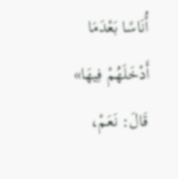أُنَاسًا بَعْدَمَا أَدْخَلَهُمْ فِيهَا» قَالَ: نَعَمْ،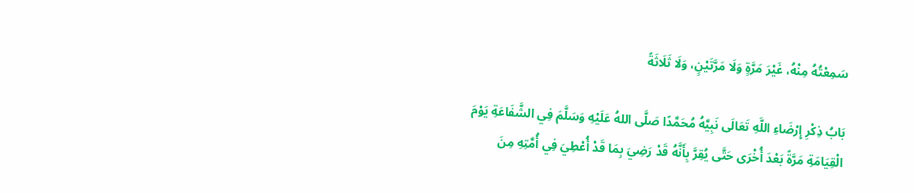سَمِعْتُهُ مِنْهُ، غَيْرَ مَرَّةٍ وَلَا مَرَّتَيْنٍ، وَلَا ثَلَاثَةً

بَابُ ذِكْرِ إِرْضَاءِ اللَّهِ تَعَالَى نَبِيَّهُ مُحَمَّدًا صَلَّى اللهُ عَلَيْهِ وَسَلَّمَ فِي الشَّفَاعَةِ يَوْمَ الْقِيَامَةِ مَرَّةً بَعْدَ أُخْرَى حَتَّى يُقِرَّ بِأَنَّهُ قَدْ رَضِيَ بِمَا قَدْ أُعْطِيَ فِي أُمَّتِهِ مِنَ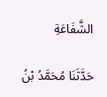الشَّفَاعَةِ

حَدَّثَنَا مُحَمَّدُ بْنُ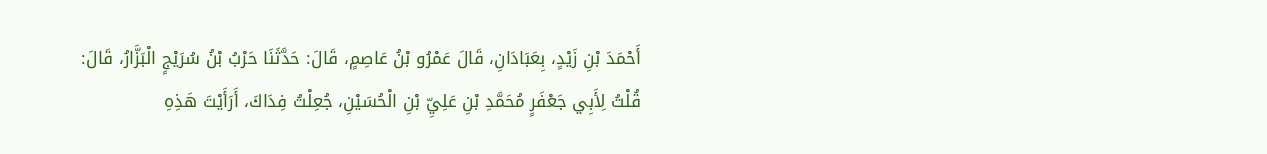أَحْمَدَ بْنِ زَيْدٍ، بِعَبَادَانِ، قَالَ عَمْرُو بْنُ عَاصِمٍ، قَالَ: حَدَّثَنَا حَرْبُ بْنُ سُرَيْجٍ الْبَزَّارُ، قَالَ: قُلْتُ لِأَبِي جَعْفَرٍ مُحَمَّدِ بْنِ عَلِيِّ بْنِ الْحُسَيْنِ، جُعِلْتُ فِدَاكَ، أَرَأَيْتَ هَذِهِ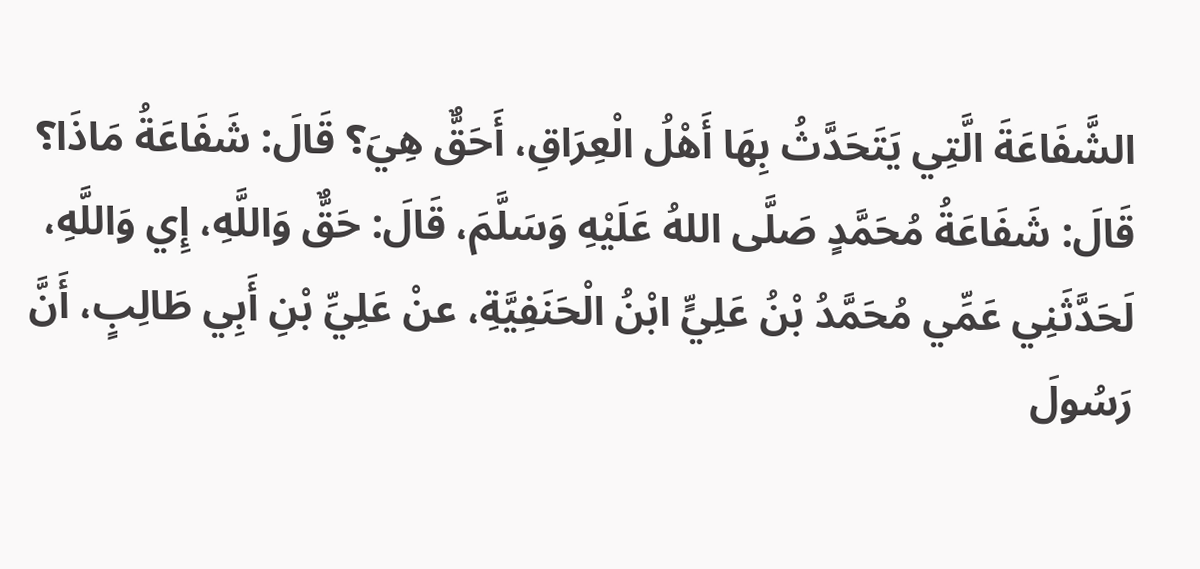الشَّفَاعَةَ الَّتِي يَتَحَدَّثُ بِهَا أَهْلُ الْعِرَاقِ، أَحَقٌّ هِيَ؟ قَالَ: شَفَاعَةُ مَاذَا؟ قَالَ: شَفَاعَةُ مُحَمَّدٍ صَلَّى اللهُ عَلَيْهِ وَسَلَّمَ، قَالَ: حَقٌّ وَاللَّهِ، إِي وَاللَّهِ، لَحَدَّثَنِي عَمِّي مُحَمَّدُ بْنُ عَلِيٍّ ابْنُ الْحَنَفِيَّةِ، عنْ عَلِيِّ بْنِ أَبِي طَالِبٍ، أَنَّ رَسُولَ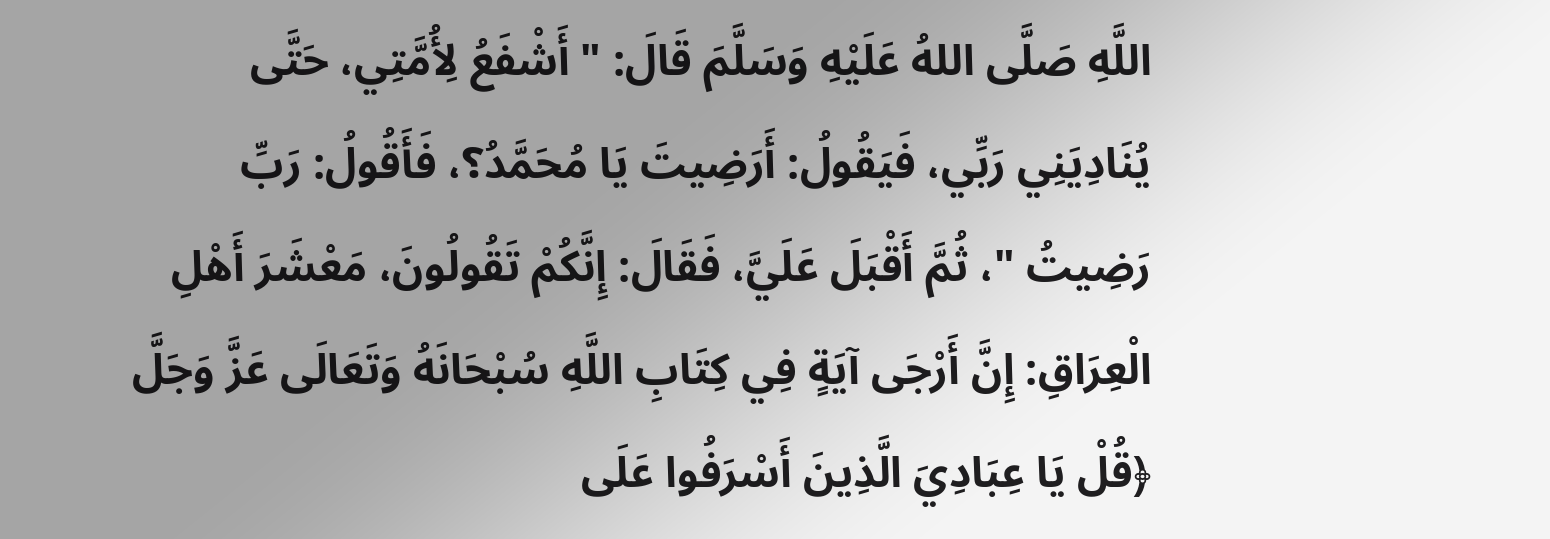اللَّهِ صَلَّى اللهُ عَلَيْهِ وَسَلَّمَ قَالَ: " أَشْفَعُ لِأُمَّتِي، حَتَّى يُنَادِيَنِي رَبِّي، فَيَقُولُ: أَرَضِيتَ يَا مُحَمَّدُ؟، فَأَقُولُ: رَبِّ رَضِيتُ "، ثُمَّ أَقْبَلَ عَلَيَّ، فَقَالَ: إِنَّكُمْ تَقُولُونَ، مَعْشَرَ أَهْلِ الْعِرَاقِ: إِنَّ أَرْجَى آيَةٍ فِي كِتَابِ اللَّهِ سُبْحَانَهُ وَتَعَالَى عَزَّ وَجَلَّ ﴿قُلْ يَا عِبَادِيَ الَّذِينَ أَسْرَفُوا عَلَى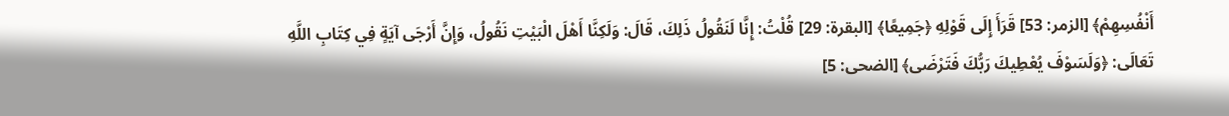أَنْفُسِهِمْ﴾ [الزمر: 53] قَرَأَ إِلَى قَوْلِهِ ﴿جَمِيعًا﴾ [البقرة: 29] قُلْتُ: إِنَّا لَنَقُولُ ذَلِكَ، قَالَ: وَلَكِنَّا أَهْلَ الْبَيْتِ نَقُولُ، وَإِنَّ أَرْجَى آيَةٍ فِي كِتَابِ اللَّهِ تَعَالَى: ﴿وَلَسَوْفَ يُعْطِيكَ رَبُّكَ فَتَرْضَى﴾ [الضحى: 5]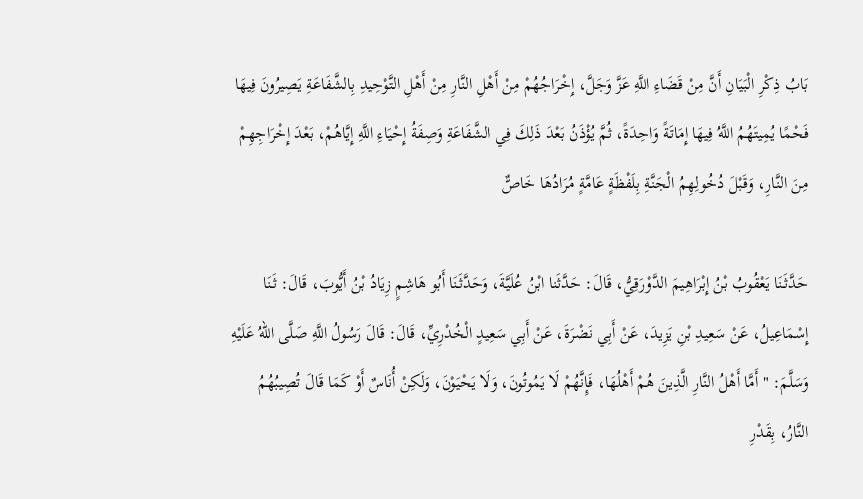بَابُ ذِكْرِ الْبَيَانِ أَنَّ مِنْ قَضَاءِ اللَّهِ عَزَّ وَجَلَّ، إِخْرَاجُهُمْ مِنْ أَهْلِ النَّارِ مِنْ أَهْلِ التَّوْحِيدِ بِالشَّفَاعَةِ يَصِيرُونَ فِيهَا فَحْمًا يُمِيتَهُمُ اللَّهُ فِيهَا إِمَاتَةً وَاحِدَةً، ثُمَّ يُؤْذَنُ بَعْدَ ذَلِكَ فِي الشَّفَاعَةِ وَصِفَةُ إِحْيَاءِ اللَّهِ إِيَّاهُمْ، بَعْدَ إِخْرَاجِهِمْ مِنَ النَّارِ، وَقَبْلَ دُخُولِهِمُ الْجَنَّةِ بِلَفْظَةٍ عَامَّةٍ مُرَادُهَا خَاصٌّ

حَدَّثَنَا يَعْقُوبُ بْنُ إِبْرَاهِيمَ الدَّوْرَقِيُّ، قَالَ: حَدَّثَنا ابْنُ عُلَيَّةَ، وَحَدَّثَنَا أَبُو هَاشِمٍ زِيَادُ بْنُ أَيُّوبَ، قَالَ: ثَنَا إِسْمَاعِيلُ، عَنْ سَعِيدِ بْنِ يَزِيدَ، عَنْ أَبِي نَضْرَةَ، عَنْ أَبِي سَعِيدٍ الْخُدْرِيِّ، قَالَ: قَالَ رَسُولُ اللَّهِ صَلَّى اللهُ عَلَيْهِ وَسَلَّمَ: " أَمَّا أَهْلُ النَّارِ الَّذِينَ هُمْ أَهْلُهَا، فَإِنَّهُمْ لَا يَمُوتُونَ، وَلَا يَحْيَوْنَ، وَلَكِنْ أُنَاسٌ أَوْ كَمَا قَالَ تُصِيبُهُمُ النَّارُ، بِقَدْرِ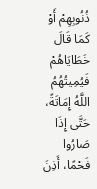ذُنُوبِهِمْ أَوْ كَمَا قَالَ خَطَايَاهُمْ فَيُمِيتُهُمُ اللَّهُ إِمَاتَةً، حَتَّى إِذَا صَارُوا فَحْمًا، أَذِنَ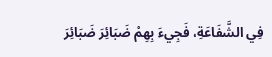فِي الشَّفَاعَةِ، فَجِيءَ بِهِمْ ضَبَائِرَ ضَبَائِرَ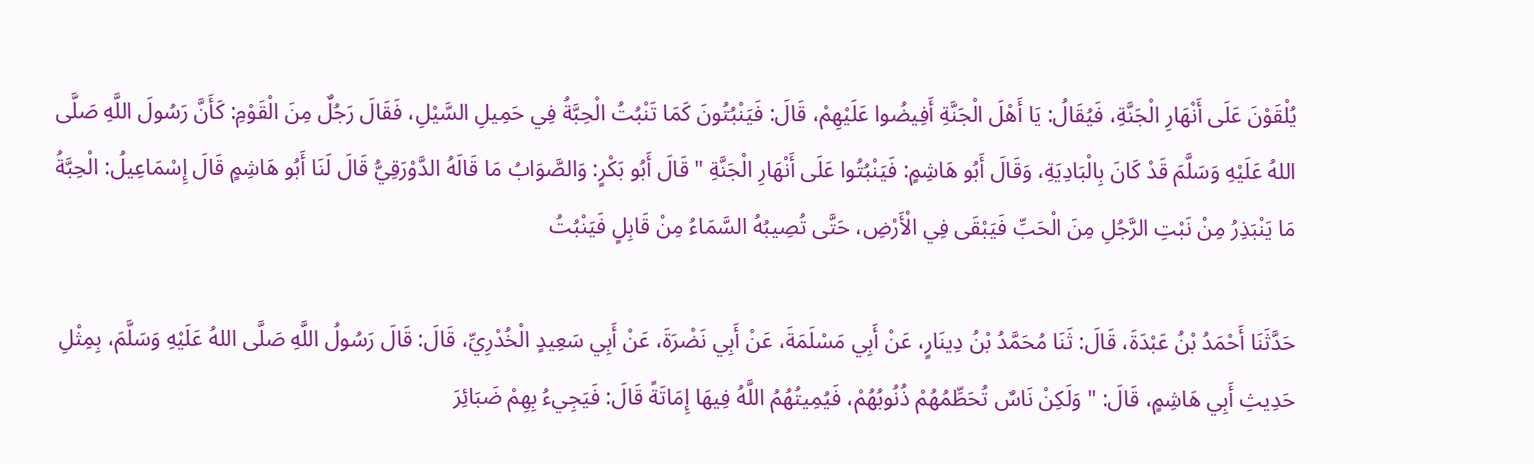يُلْقَوْنَ عَلَى أَنْهَارِ الْجَنَّةِ، فَيُقَالُ: يَا أَهْلَ الْجَنَّةِ أَفِيضُوا عَلَيْهِمْ، قَالَ: فَيَنْبُتُونَ كَمَا تَنْبُتُ الْحِبَّةُ فِي حَمِيلِ السَّيْلِ، فَقَالَ رَجُلٌ مِنَ الْقَوْمِ: كَأَنَّ رَسُولَ اللَّهِ صَلَّى اللهُ عَلَيْهِ وَسَلَّمَ قَدْ كَانَ بِالْبَادِيَةِ، وَقَالَ أَبُو هَاشِمٍ: فَيَنْبُتُوا عَلَى أَنْهَارِ الْجَنَّةِ " قَالَ أَبُو بَكْرٍ: وَالصَّوَابُ مَا قَالَهُ الدَّوْرَقِيُّ قَالَ لَنَا أَبُو هَاشِمٍ قَالَ إِسْمَاعِيلُ: الْحِبَّةُ مَا يَنْبَذِرُ مِنْ نَبْتِ الرَّجُلِ مِنَ الْحَبِّ فَيَبْقَى فِي الْأَرْضِ، حَتَّى تُصِيبُهُ السَّمَاءُ مِنْ قَابِلٍ فَيَنْبُتُ

حَدَّثَنَا أَحْمَدُ بْنُ عَبْدَةَ، قَالَ: ثَنَا مُحَمَّدُ بْنُ دِينَارٍ، عَنْ أَبِي مَسْلَمَةَ، عَنْ أَبِي نَضْرَةَ، عَنْ أَبِي سَعِيدٍ الْخُدْرِيِّ، قَالَ: قَالَ رَسُولُ اللَّهِ صَلَّى اللهُ عَلَيْهِ وَسَلَّمَ، بِمِثْلِ حَدِيثِ أَبِي هَاشِمٍ، قَالَ: " وَلَكِنْ نَاسٌ تُحَطِّمُهُمْ ذُنُوبُهُمْ، فَيُمِيتُهُمُ اللَّهُ فِيهَا إِمَاتَةً قَالَ: فَيَجِيءُ بِهِمْ ضَبَائِرَ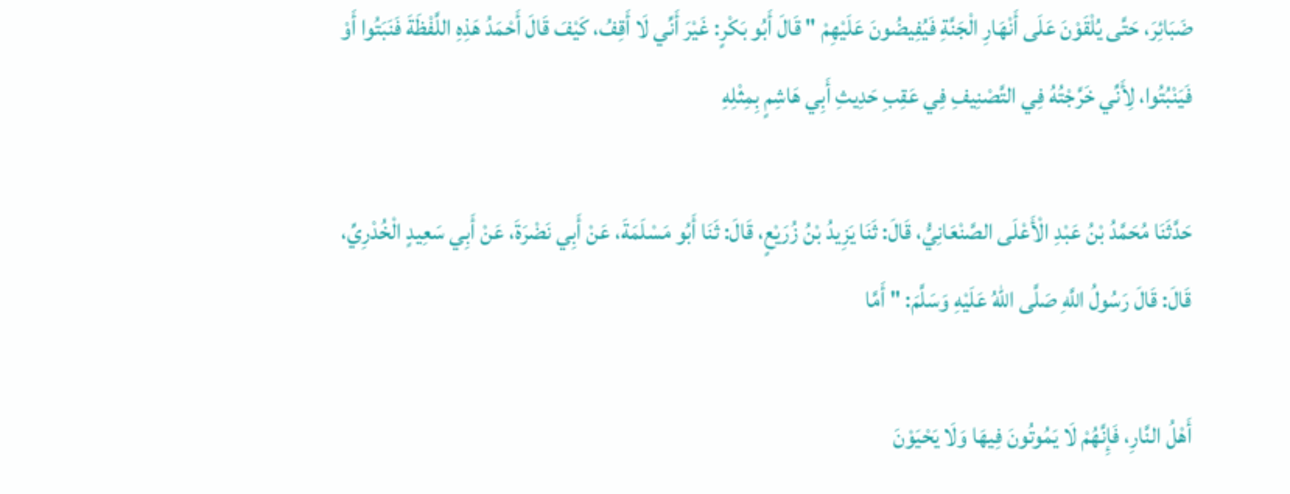ضَبَائِرَ، حَتَّى يُلْقَوْنَ عَلَى أَنْهَارِ الْجَنَّةِ فَيُفِيضُونَ عَلَيْهِمْ " قَالَ أَبُو بَكْرٍ: غَيْرَ أَنِّي لَا أَقِفُ، كَيْفَ قَالَ أَحْمَدُ هَذِهِ اللَّفْظَةَ فَنَبَتُوا أَوْ فَيَنْبُتُوا، لِأَنِّي خَرَّجْتُهُ فِي التَّصْنِيفِ فِي عَقِبِ حَدِيثِ أَبِي هَاشِمٍ بِمِثْلِهِ

حَدَّثَنَا مُحَمَّدُ بْنُ عَبْدِ الْأَعْلَى الصَّنْعَانِيُّ، قَالَ: ثَنَا يَزِيدُ بْنُ زُرَيْعٍ، قَالَ: ثَنَا أَبُو مَسْلَمَةَ، عَنْ أَبِي نَضْرَةَ، عَنْ أَبِي سَعِيدٍ الْخُدْرِيِّ، قَالَ: قَالَ رَسُولُ اللَّهِ صَلَّى اللهُ عَلَيْهِ وَسَلَّمَ: " أَمَّا

أَهْلُ النَّارِ، فَإِنَّهُمْ لَا يَمُوتُونَ فِيهَا وَلَا يَحْيَوْنَ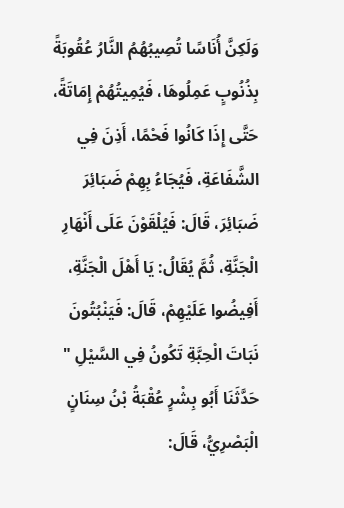وَلَكِنَّ أُنَاسًا تُصِيبُهُمُ النَّارُ عُقُوبَةً بِذُنُوبٍ عَمِلُوهَا، فَيُمِيتُهُمْ إِمَاتَةً، حَتَّى إِذَا كَانُوا فَحْمًا، أَذِنَ فِي الشَّفَاعَةِ، فَيُجَاءُ بِهِمْ ضَبَائِرَ ضَبَائِرَ، قَالَ: فَيُلْقَوْنَ عَلَى أَنْهَارِ الْجَنَّةِ، ثُمَّ يُقَالُ: يَا أَهْلَ الْجَنَّةِ، أَفِيضُوا عَلَيْهِمْ، قَالَ: فَيَنْبُتُونَ نَبَاتَ الْحِبَّةِ تَكُونُ فِي السَّيْلِ " حَدَّثَنَا أَبُو بِشْرٍ عُقْبَةُ بْنُ سِنَانٍ الْبَصْرِيُّ، قَالَ: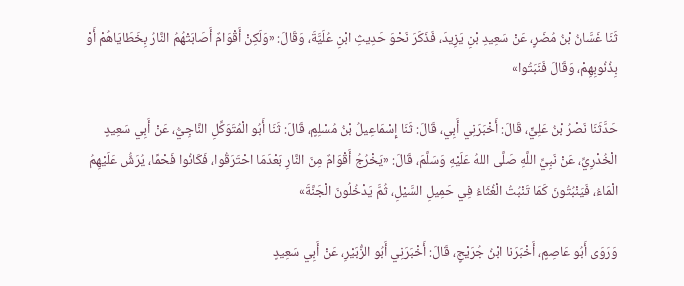ثَنَا غَسَّانُ بْنُ مُضَرٍ، عَنْ سَعِيدِ بْنِ يَزِيدَ، فَذَكَرَ نَحْوَ حَدِيثِ ابْنِ عُلَيَّةَ، وَقَالَ: «وَلَكِنْ أَقْوَامٌ أَصَابَتْهُمُ النَّارُ بِخَطَايَاهُمْ أَوْ بِذُنُوبِهِمْ، وَقَالَ فَنَبَتُوا»

حَدَّثَنَا نَصْرُ بْنُ عَلِيٍّ، قَالَ: أَخْبَرَنِي أَبِي، قَالَ: ثَنَا إِسْمَاعِيلُ بْنُ مُسْلِمٍ، قَالَ: ثَنَا أَبُو الْمُتَوَكِّلِ النَّاجِيُّ، عَنْ أَبِي سَعِيدٍ الْخُدْرِيِّ، عَنْ نَبِيِّ اللَّهِ صَلَّى اللهُ عَلَيْهِ وَسَلَّمَ، قَالَ: «يَخْرُجُ أَقْوَامٌ مِنَ النَّارِ بَعْدَمَا احْتَرَقُوا، فَكَانُوا فَحْمًا، يُرَشُّ عَلَيْهِمُ الْمَاءُ، فَيَنْبُتُونَ كَمَا تَنْبُتُ الْغُثَاءُ فِي حَمِيلِ السَّيْلِ، ثُمَّ يَدْخُلُونَ الْجَنَّةَ»

وَرَوَى أَبُو عَاصِمٍ، أَخْبَرَنا ابْنُ جُرَيْجٍ، قَالَ: أَخْبَرَنِي أَبُو الزُّبَيْرِ، عَنْ أَبِي سَعِيدٍ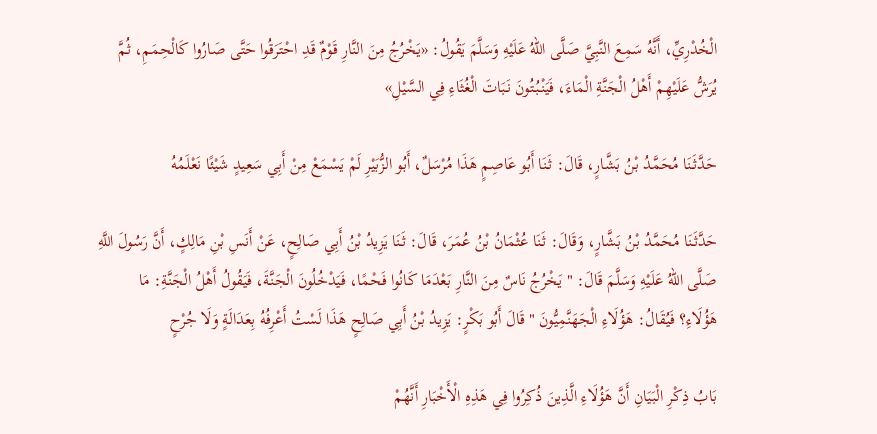الْخُدْرِيِّ، أَنَّهُ سَمِعَ النَّبِيَّ صَلَّى اللهُ عَلَيْهِ وَسَلَّمَ يَقُولُ: «يَخْرُجُ مِنَ النَّارِ قَوْمٌ قَدِ احْتَرَقُوا حَتَّى صَارُوا كَالْحِمَمِ، ثُمَّ يُرَشُّ عَلَيْهِمْ أَهْلُ الْجَنَّةِ الْمَاءَ، فَيَنْبُتُونَ نَبَاتَ الْغُثَاءِ فِي السَّيْلِ»

حَدَّثَنَا مُحَمَّدُ بْنُ بَشَّارٍ، قَالَ: ثَنَا أَبُو عَاصِمٍ هَذَا مُرْسَلٌ، أَبُو الزُّبَيْرِ لَمْ يَسْمَعْ مِنْ أَبِي سَعِيدٍ شَيْئًا نَعْلَمُهُ

حَدَّثَنَا مُحَمَّدُ بْنُ بَشَّارٍ، وَقَالَ: ثَنَا عُثْمَانُ بْنُ عُمَرَ، قَالَ: ثَنَا يَزِيدُ بْنُ أَبِي صَالِحٍ، عَنْ أَنَسِ بْنِ مَالِكٍ، أَنَّ رَسُولَ اللَّهِ صَلَّى اللهُ عَلَيْهِ وَسَلَّمَ قَالَ: " يَخْرُجُ نَاسٌ مِنَ النَّارِ بَعْدَمَا كَانُوا فَحْمًا، فَيَدْخُلُونَ الْجَنَّةَ، فَيَقُولُ أَهْلُ الْجَنَّةِ: مَا هَؤُلَاءِ؟ فَيُقَالُ: هَؤُلَاءِ الْجَهَنَّمِيُّونَ " قَالَ أَبُو بَكْرٍ: يَزِيدُ بْنُ أَبِي صَالِحٍ هَذَا لَسْتُ أَعْرِفُهُ بِعَدَالَةٍ وَلَا جُرْحٍ

بَابُ ذِكْرِ الْبَيَانِ أَنَّ هَؤُلَاءِ الَّذِينَ ذُكِرُوا فِي هَذِهِ الْأَخْبَارِ أَنَّهُمْ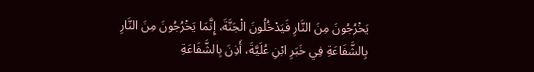يَخْرُجُونَ مِنَ النَّارِ فَيَدْخُلُونَ الْجَنَّةَ، إِنَّمَا يَخْرُجُونَ مِنَ النَّارِ بِالشَّفَاعَةِ فِي خَبَرِ ابْنِ عُلَيَّةَ، أَذِنَ بِالشَّفَاعَةِ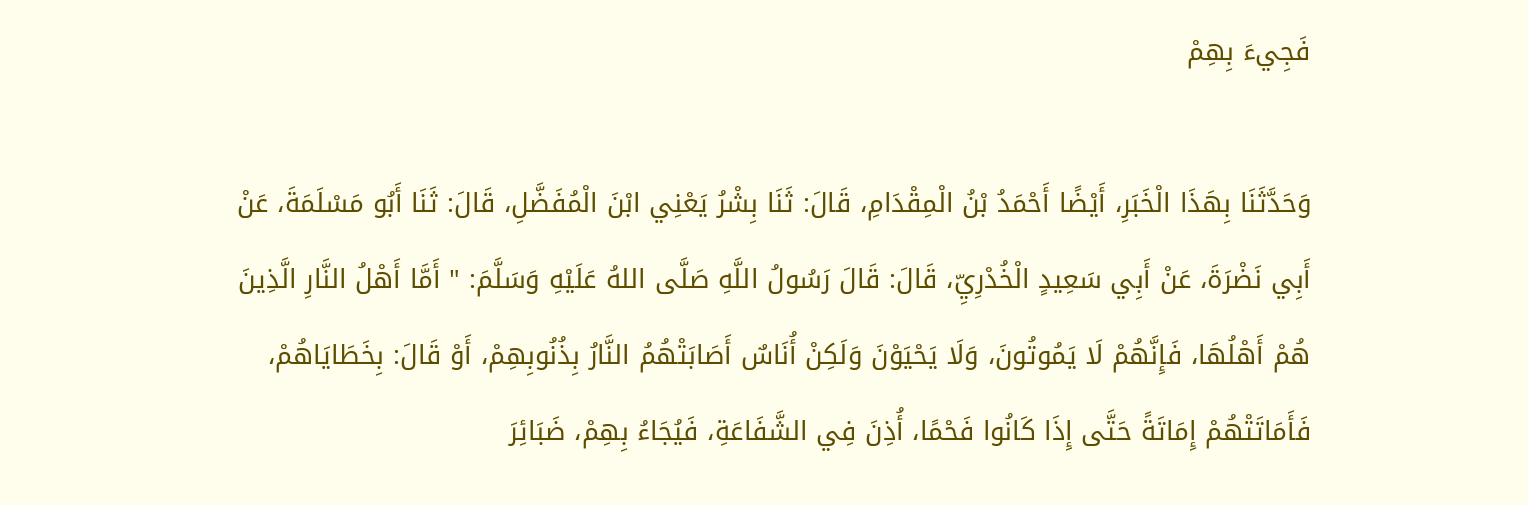فَجِيءَ بِهِمْ

وَحَدَّثَنَا بِهَذَا الْخَبَرِ، أَيْضًا أَحْمَدُ بْنُ الْمِقْدَامِ، قَالَ: ثَنَا بِشْرُ يَعْنِي ابْنَ الْمُفَضَّلِ، قَالَ: ثَنَا أَبُو مَسْلَمَةَ، عَنْ أَبِي نَضْرَةَ، عَنْ أَبِي سَعِيدٍ الْخُدْرِيِّ، قَالَ: قَالَ رَسُولُ اللَّهِ صَلَّى اللهُ عَلَيْهِ وَسَلَّمَ: " أَمَّا أَهْلُ النَّارِ الَّذِينَ هُمْ أَهْلُهَا، فَإِنَّهُمْ لَا يَمُوتُونَ، وَلَا يَحْيَوْنَ وَلَكِنْ أُنَاسٌ أَصَابَتْهُمُ النَّارُ بِذُنُوبِهِمْ، أَوْ قَالَ: بِخَطَايَاهُمْ، فَأَمَاتَتْهُمْ إِمَاتَةً حَتَّى إِذَا كَانُوا فَحْمًا، أُذِنَ فِي الشَّفَاعَةِ، فَيُجَاءُ بِهِمْ، ضَبَائِرَ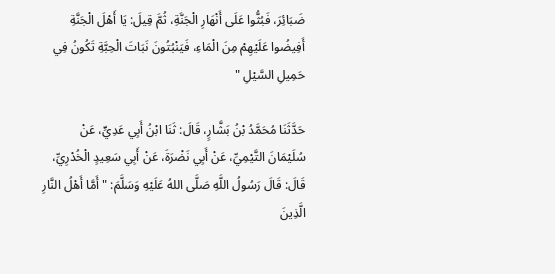ضَبَائِرَ، فَبُثُّوا عَلَى أَنْهَارِ الْجَنَّةِ، ثُمَّ قِيلَ: يَا أَهْلَ الْجَنَّةِ أَفِيضُوا عَلَيْهِمْ مِنَ الْمَاءِ، فَيَنْبُتُونَ نَبَاتَ الْحِبَّةِ تَكُونُ فِي حَمِيلِ السَّيْلِ "

حَدَّثَنَا مُحَمَّدُ بْنُ بَشَّارٍ، قَالَ: ثَنَا ابْنُ أَبِي عَدِيٍّ، عَنْ سُلَيْمَانَ التَّيْمِيِّ، عَنْ أَبِي نَضْرَةَ، عَنْ أَبِي سَعِيدٍ الْخُدْرِيِّ، قَالَ: قَالَ رَسُولُ اللَّهِ صَلَّى اللهُ عَلَيْهِ وَسَلَّمَ: " أَمَّا أَهْلُ النَّارِ الَّذِينَ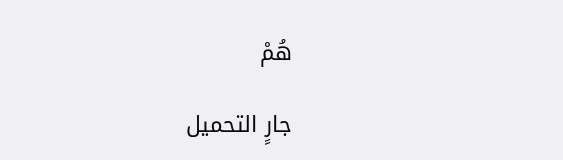هُمْ

جارٍ التحميل